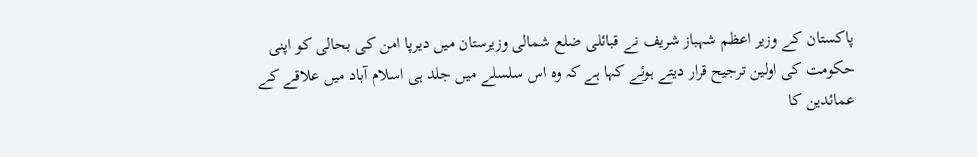پاکستان کے وزیر اعظم شہباز شریف نے قبائلی ضلع شمالی وزیرستان میں دیرپا امن کی بحالی کو اپنی حکومت کی اولین ترجیح قرار دیتے ہوئے کہا ہے کہ وہ اس سلسلے میں جلد ہی اسلام آباد میں علاقے کے عمائدین کا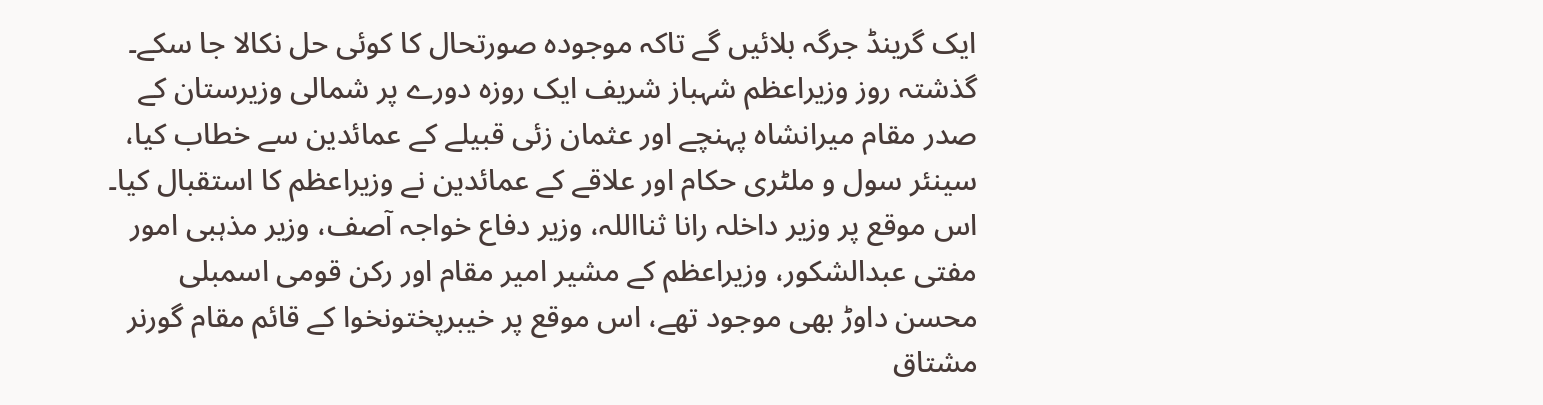ایک گرینڈ جرگہ بلائیں گے تاکہ موجودہ صورتحال کا کوئی حل نکالا جا سکے۔
گذشتہ روز وزیراعظم شہباز شریف ایک روزہ دورے پر شمالی وزیرستان کے صدر مقام میرانشاہ پہنچے اور عثمان زئی قبیلے کے عمائدین سے خطاب کیا، سینئر سول و ملٹری حکام اور علاقے کے عمائدین نے وزیراعظم کا استقبال کیا۔
اس موقع پر وزیر داخلہ رانا ثنااللہ، وزیر دفاع خواجہ آصف، وزیر مذہبی امور مفتی عبدالشکور، وزیراعظم کے مشیر امیر مقام اور رکن قومی اسمبلی محسن داوڑ بھی موجود تھے، اس موقع پر خیبرپختونخوا کے قائم مقام گورنر مشتاق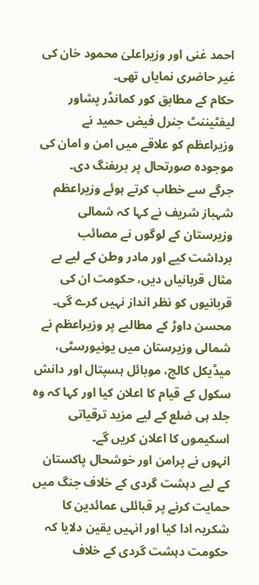احمد غنی اور وزیراعلیٰ محمود خان کی غیر حاضری نمایاں تھی۔
حکام کے مطابق کور کمانڈر پشاور لیفٹیننٹ جنرل فیض حمید نے وزیراعظم کو علاقے میں امن و امان کی موجودہ صورتحال پر بریفنگ دی۔
جرگے سے خطاب کرتے ہوئے وزیراعظم شہباز شریف نے کہا کہ شمالی وزیرستان کے لوگوں نے مصائب برداشت کیے اور مادر وطن کے لیے بے مثال قربانیاں دیں، حکومت ان کی قربانیوں کو نظر انداز نہیں کرے گی۔
محسن داوڑ کے مطالبے پر وزیراعظم نے شمالی وزیرستان میں یونیورسٹی، میڈیکل کالج، موبائل ہسپتال اور دانش سکول کے قیام کا اعلان کیا اور کہا کہ وہ جلد ہی ضلع کے لیے مزید ترقیاتی اسکیموں کا اعلان کریں گے۔
انہوں نے پرامن اور خوشحال پاکستان کے لیے دہشت گردی کے خلاف جنگ میں حمایت کرنے پر قبائلی عمائدین کا شکریہ ادا کیا اور انہیں یقین دلایا کہ حکومت دہشت گردی کے خلاف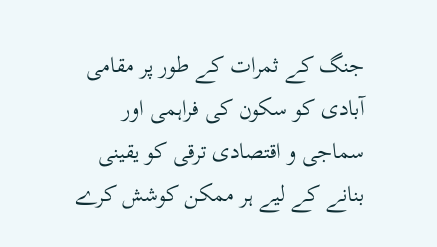جنگ کے ثمرات کے طور پر مقامی آبادی کو سکون کی فراہمی اور سماجی و اقتصادی ترقی کو یقینی بنانے کے لیے ہر ممکن کوشش کرے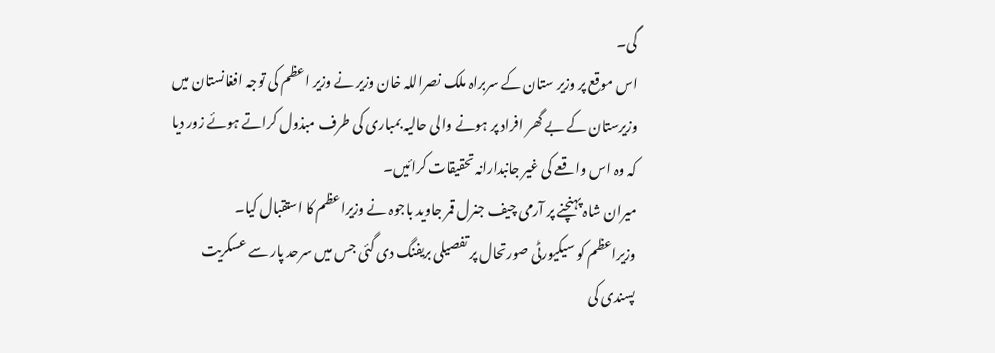گی۔
اس موقع پر وزیر ستان کے سربراہ ملک نصراللہ خان وزیر نے وزیر اعظم کی توجہ افغانستان میں وزیرستان کے بے گھر افراد پر ہونے والی حالیہ بمباری کی طرف مبذول کراتے ہوئے زور دیا کہ وہ اس واقعے کی غیر جانبدارانہ تحقیقات کرائیں۔
میران شاہ پہنچنے پر آرمی چیف جنرل قمر جاوید باجوہ نے وزیراعظم کا استقبال کیا۔
وزیراعظم کو سیکیورٹی صورتحال پر تفصیلی بریفنگ دی گئی جس میں سرحد پار سے عسکریت پسندی کی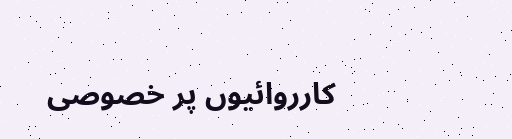کارروائیوں پر خصوصی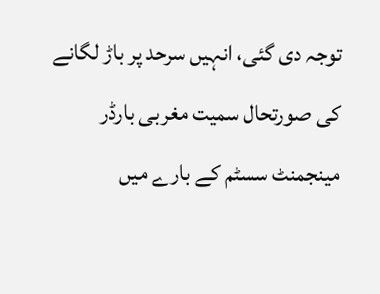توجہ دی گئی، انہیں سرحد پر باڑ لگانے کی صورتحال سمیت مغربی بارڈر مینجمنٹ سسٹم کے بارے میں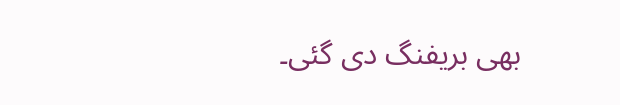بھی بریفنگ دی گئی۔